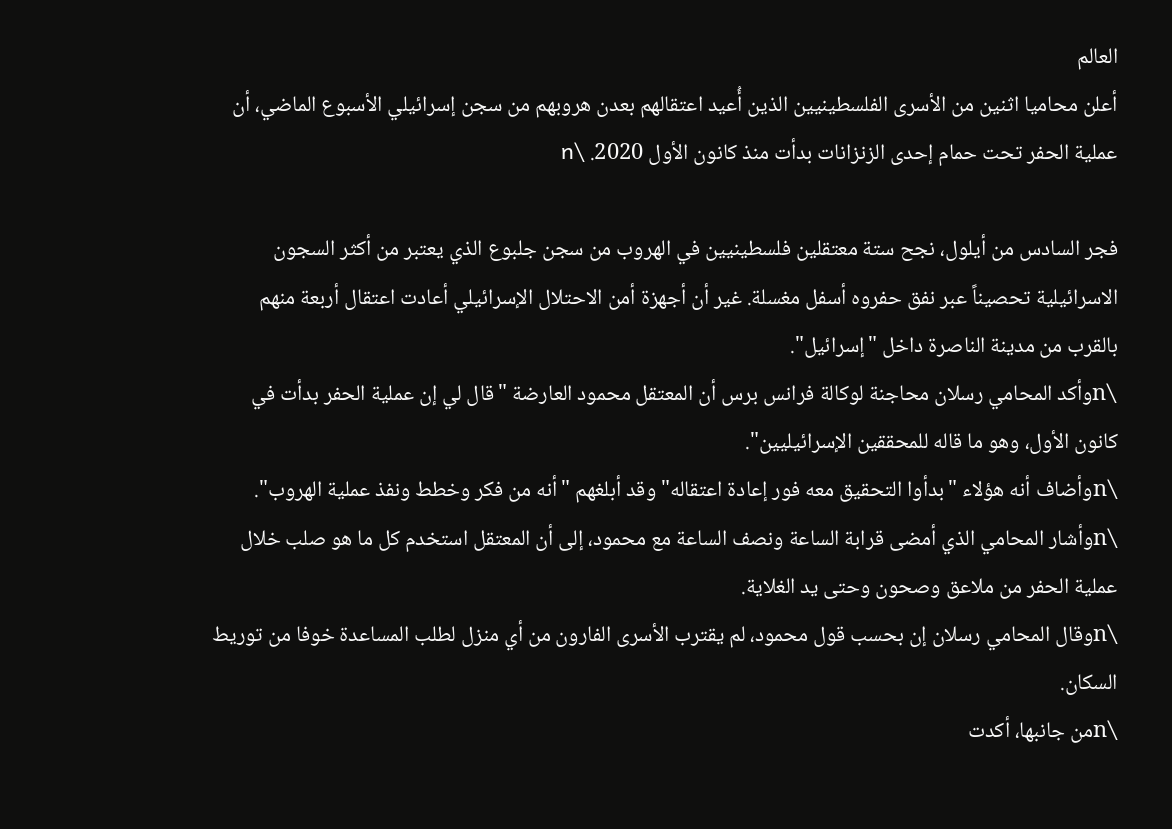العالم
أعلن محاميا اثنين من الأسرى الفلسطينيين الذين أُعيد اعتقالهم بعدن هروبهم من سجن إسرائيلي الأسبوع الماضي، أن عملية الحفر تحت حمام إحدى الزنزانات بدأت منذ كانون الأول 2020. \n

فجر السادس من أيلول، نجح ستة معتقلين فلسطينيين في الهروب من سجن جلبوع الذي يعتبر من أكثر السجون الاسرائيلية تحصيناً عبر نفق حفروه أسفل مغسلة. غير أن أجهزة أمن الاحتلال الإسرائيلي أعادت اعتقال أربعة منهم بالقرب من مدينة الناصرة داخل "إسرائيل".
\nوأكد المحامي رسلان محاجنة لوكالة فرانس برس أن المعتقل محمود العارضة "قال لي إن عملية الحفر بدأت في كانون الأول، وهو ما قاله للمحققين الإسرائيليين".
\nوأضاف أنه هؤلاء "بدأوا التحقيق معه فور إعادة اعتقاله" وقد أبلغهم "أنه من فكر وخطط ونفذ عملية الهروب".
\nوأشار المحامي الذي أمضى قرابة الساعة ونصف الساعة مع محمود، إلى أن المعتقل استخدم كل ما هو صلب خلال عملية الحفر من ملاعق وصحون وحتى يد الغلاية.
\nوقال المحامي رسلان إن بحسب قول محمود، لم يقترب الأسرى الفارون من أي منزل لطلب المساعدة خوفا من توريط السكان.
\nمن جانبها، أكدت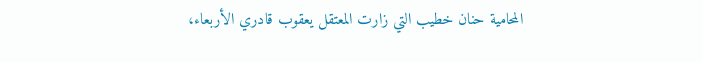المحامية حنان خطيب التي زارت المعتقل يعقوب قادري الأربعاء،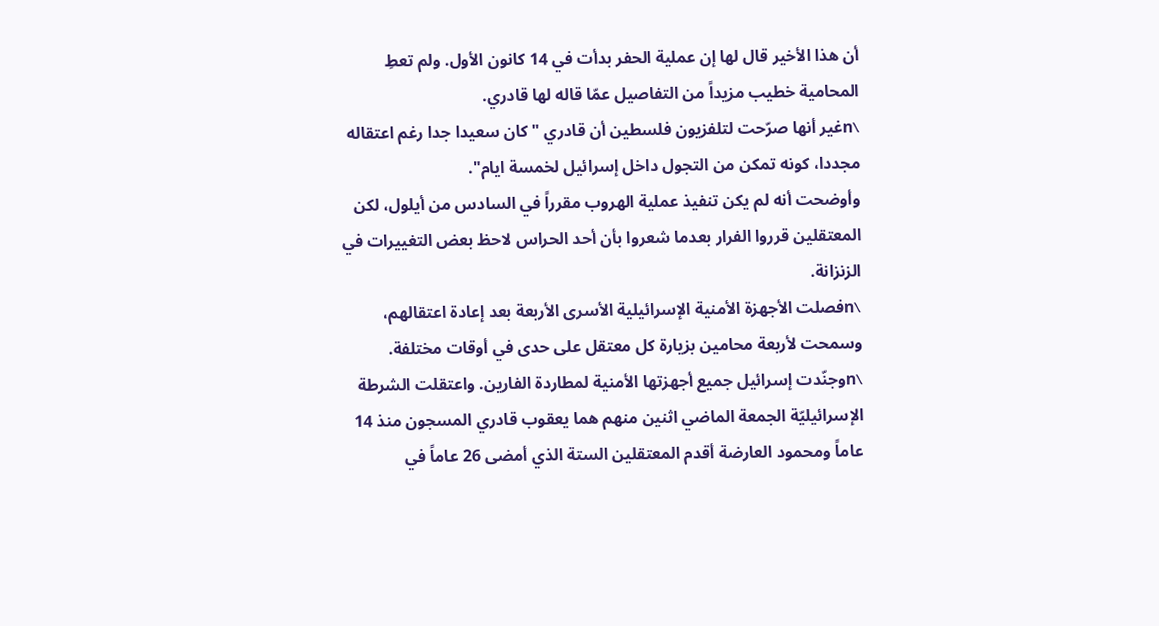أن هذا الأخير قال لها إن عملية الحفر بدأت في 14 كانون الأول. ولم تعطِ المحامية خطيب مزيداً من التفاصيل عمّا قاله لها قادري.
\nغير أنها صرّحت لتلفزيون فلسطين أن قادري " كان سعيدا جدا رغم اعتقاله مجددا، كونه تمكن من التجول داخل إسرائيل لخمسة ايام".
وأوضحت أنه لم يكن تنفيذ عملية الهروب مقرراً في السادس من أيلول، لكن المعتقلين قرروا الفرار بعدما شعروا بأن أحد الحراس لاحظ بعض التغييرات في الزنزانة.
\nفصلت الأجهزة الأمنية الإسرائيلية الأسرى الأربعة بعد إعادة اعتقالهم، وسمحت لأربعة محامين بزيارة كل معتقل على حدى في أوقات مختلفة.
\nوجنّدت إسرائيل جميع أجهزتها الأمنية لمطاردة الفارين. واعتقلت الشرطة الإسرائيليّة الجمعة الماضي اثنين منهم هما يعقوب قادري المسجون منذ 14 عاماً ومحمود العارضة أقدم المعتقلين الستة الذي أمضى 26 عاماً في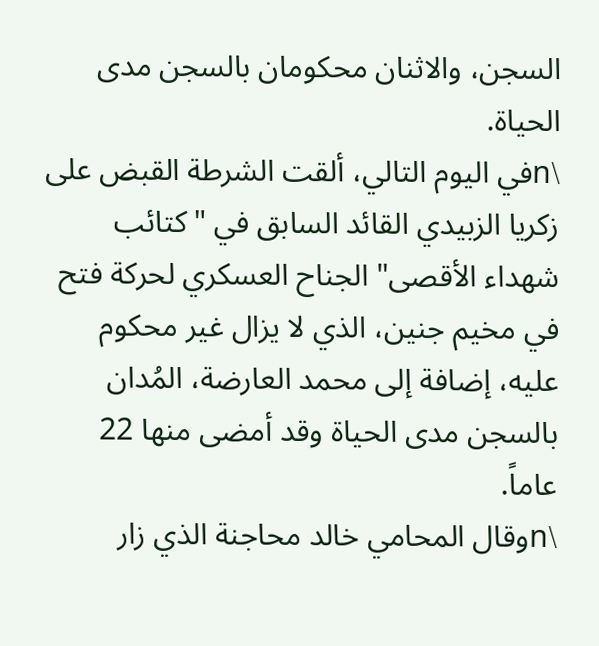السجن، والاثنان محكومان بالسجن مدى الحياة.
\nفي اليوم التالي، ألقت الشرطة القبض على زكريا الزبيدي القائد السابق في "كتائب شهداء الأقصى" الجناح العسكري لحركة فتح في مخيم جنين، الذي لا يزال غير محكوم عليه، إضافة إلى محمد العارضة، المُدان بالسجن مدى الحياة وقد أمضى منها 22 عاماً.
\nوقال المحامي خالد محاجنة الذي زار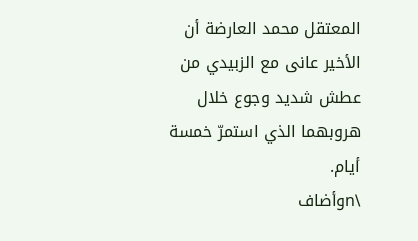المعتقل محمد العارضة أن الأخير عانى مع الزبيدي من عطش شديد وجوع خلال هروبهما الذي استمرّ خمسة أيام.
\nوأضاف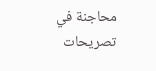محاجنة في تصريحات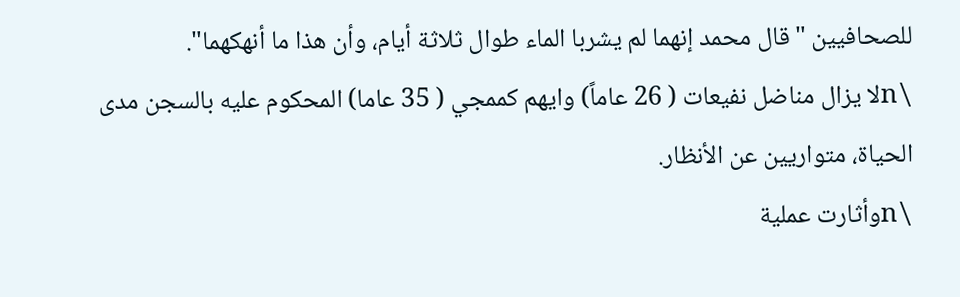للصحافيين "قال محمد إنهما لم يشربا الماء طوال ثلاثة أيام، وأن هذا ما أنهكهما".
\nلا يزال مناضل نفيعات ( 26 عاماً) وايهم كممجي ( 35 عاما) المحكوم عليه بالسجن مدى الحياة، متواريين عن الأنظار.
\nوأثارت عملية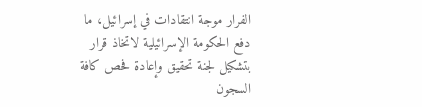الفرار موجة انتقادات في إسرائيل، ما دفع الحكومة الإسرائيلية لاتخاذ قرار بتشكيل لجنة تحقيق وإعادة فحص كافة السجون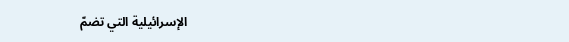الإسرائيلية التي تضمّ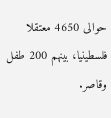حوالى 4650 معتقلا فلسطينيا، بينهم 200 طفل وقاصر.